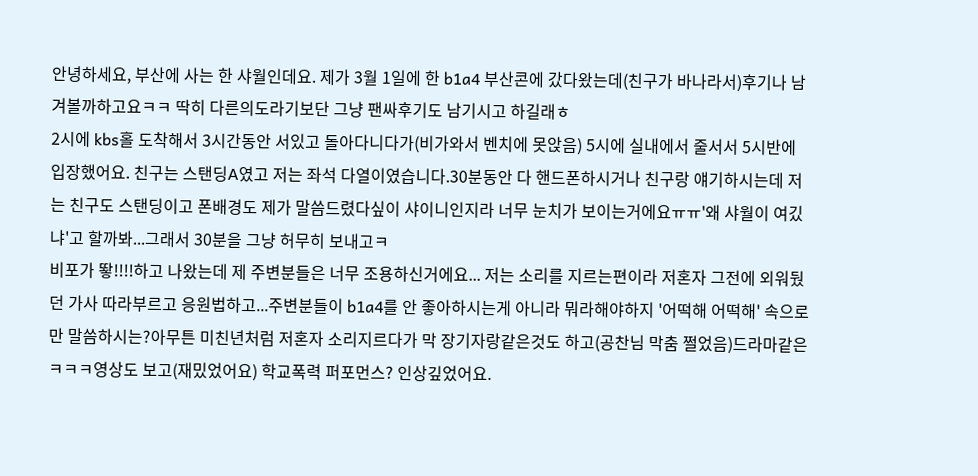안녕하세요, 부산에 사는 한 샤월인데요. 제가 3월 1일에 한 b1a4 부산콘에 갔다왔는데(친구가 바나라서)후기나 남겨볼까하고요ㅋㅋ 딱히 다른의도라기보단 그냥 팬싸후기도 남기시고 하길래ㅎ
2시에 kbs홀 도착해서 3시간동안 서있고 돌아다니다가(비가와서 벤치에 못앉음) 5시에 실내에서 줄서서 5시반에 입장했어요. 친구는 스탠딩A였고 저는 좌석 다열이였습니다.30분동안 다 핸드폰하시거나 친구랑 얘기하시는데 저는 친구도 스탠딩이고 폰배경도 제가 말씀드렸다싶이 샤이니인지라 너무 눈치가 보이는거에요ㅠㅠ'왜 샤월이 여깄냐'고 할까봐...그래서 30분을 그냥 허무히 보내고ㅋ
비포가 뙇!!!!하고 나왔는데 제 주변분들은 너무 조용하신거에요... 저는 소리를 지르는편이라 저혼자 그전에 외워뒀던 가사 따라부르고 응원법하고...주변분들이 b1a4를 안 좋아하시는게 아니라 뭐라해야하지 '어떡해 어떡해' 속으로만 말씀하시는?아무튼 미친년처럼 저혼자 소리지르다가 막 장기자랑같은것도 하고(공찬님 막춤 쩔었음)드라마같은ㅋㅋㅋ영상도 보고(재밌었어요) 학교폭력 퍼포먼스? 인상깊었어요.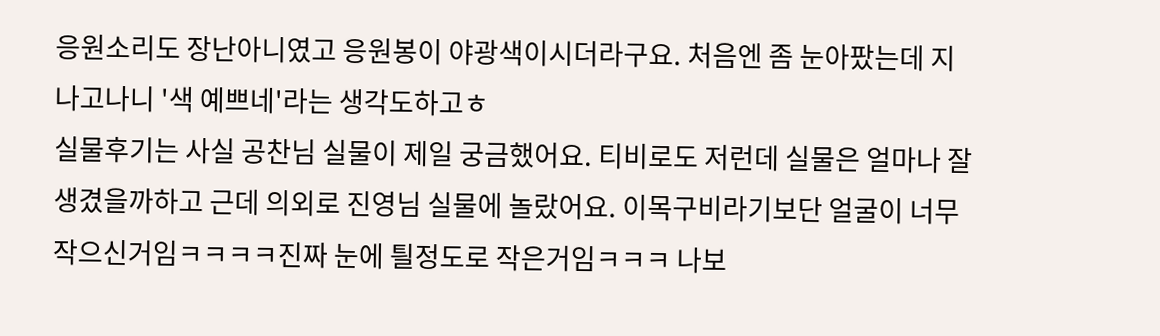응원소리도 장난아니였고 응원봉이 야광색이시더라구요. 처음엔 좀 눈아팠는데 지나고나니 '색 예쁘네'라는 생각도하고ㅎ
실물후기는 사실 공찬님 실물이 제일 궁금했어요. 티비로도 저런데 실물은 얼마나 잘생겼을까하고 근데 의외로 진영님 실물에 놀랐어요. 이목구비라기보단 얼굴이 너무 작으신거임ㅋㅋㅋㅋ진짜 눈에 틜정도로 작은거임ㅋㅋㅋ 나보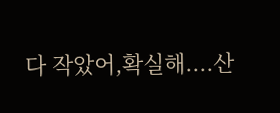다 작았어,확실해....산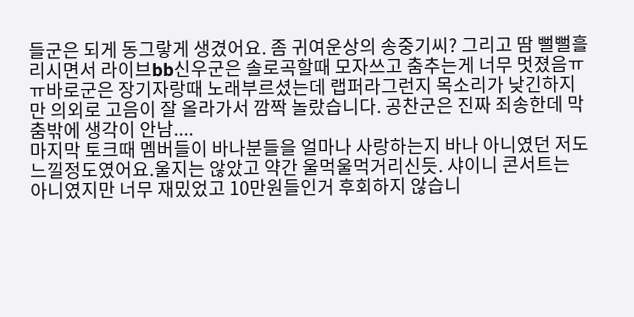들군은 되게 동그랗게 생겼어요. 좀 귀여운상의 송중기씨? 그리고 땀 뻘뻘흘리시면서 라이브bb신우군은 솔로곡할때 모자쓰고 춤추는게 너무 멋졌음ㅠㅠ바로군은 장기자랑때 노래부르셨는데 랩퍼라그런지 목소리가 낮긴하지만 의외로 고음이 잘 올라가서 깜짝 놀랐습니다. 공찬군은 진짜 죄송한데 막춤밖에 생각이 안남....
마지막 토크때 멤버들이 바나분들을 얼마나 사랑하는지 바나 아니였던 저도 느낄정도였어요.울지는 않았고 약간 울먹울먹거리신듯. 샤이니 콘서트는 아니였지만 너무 재밌었고 10만원들인거 후회하지 않습니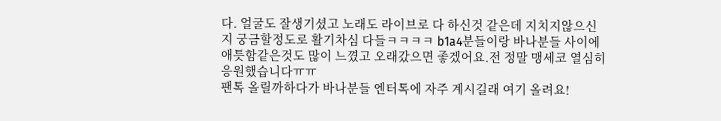다. 얼굴도 잘생기셨고 노래도 라이브로 다 하신것 같은데 지치지않으신지 궁금할정도로 활기차심 다들ㅋㅋㅋㅋ b1a4분들이랑 바나분들 사이에 애틋함같은것도 많이 느꼈고 오래갔으면 좋겠어요.전 정말 맹세코 열심히 응원했습니다ㅠㅠ
팬톡 올릴까하다가 바나분들 엔터톡에 자주 계시길래 여기 올려요!